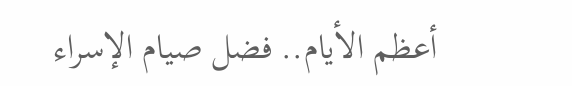أعظم الأيام.. فضل صيام الإسراء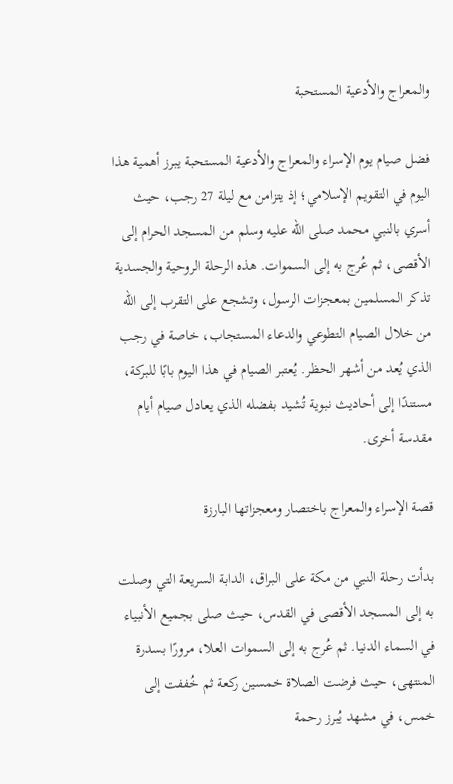والمعراج والأدعية المستحبة

فضل صيام يوم الإسراء والمعراج والأدعية المستحبة يبرز أهمية هذا اليوم في التقويم الإسلامي؛ إذ يتزامن مع ليلة 27 رجب، حيث أسري بالنبي محمد صلى الله عليه وسلم من المسجد الحرام إلى الأقصى، ثم عُرج به إلى السموات. هذه الرحلة الروحية والجسدية تذكر المسلمين بمعجزات الرسول، وتشجع على التقرب إلى الله من خلال الصيام التطوعي والدعاء المستجاب، خاصة في رجب الذي يُعد من أشهر الحظر. يُعتبر الصيام في هذا اليوم بابًا للبركة، مستندًا إلى أحاديث نبوية تُشيد بفضله الذي يعادل صيام أيام مقدسة أخرى.

قصة الإسراء والمعراج باختصار ومعجزاتها البارزة

بدأت رحلة النبي من مكة على البراق، الدابة السريعة التي وصلت به إلى المسجد الأقصى في القدس، حيث صلى بجميع الأنبياء في السماء الدنيا. ثم عُرج به إلى السموات العلا، مرورًا بسدرة المنتهى، حيث فرضت الصلاة خمسين ركعة ثم خُففت إلى خمس، في مشهد يُبرز رحمة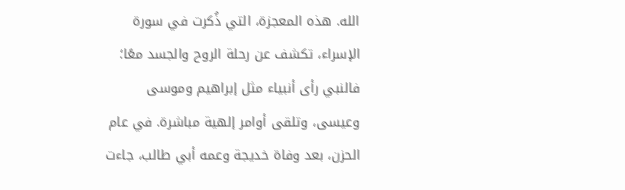الله. هذه المعجزة، التي ذُكرت في سورة الإسراء، تكشف عن رحلة الروح والجسد معًا؛ فالنبي رأى أنبياء مثل إبراهيم وموسى وعيسى، وتلقى أوامر إلهية مباشرة. في عام الحزن، بعد وفاة خديجة وعمه أبي طالب، جاءت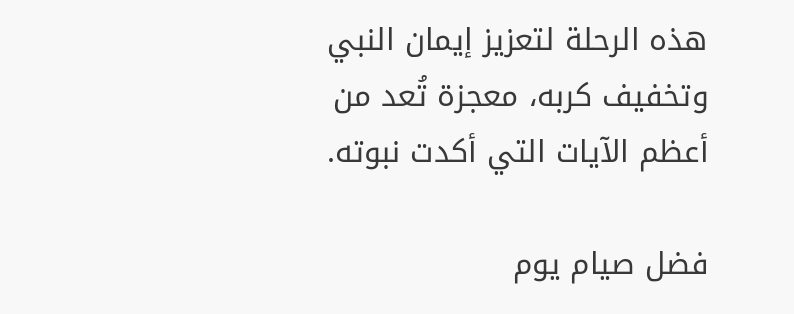هذه الرحلة لتعزيز إيمان النبي وتخفيف كربه، معجزة تُعد من أعظم الآيات التي أكدت نبوته.

فضل صيام يوم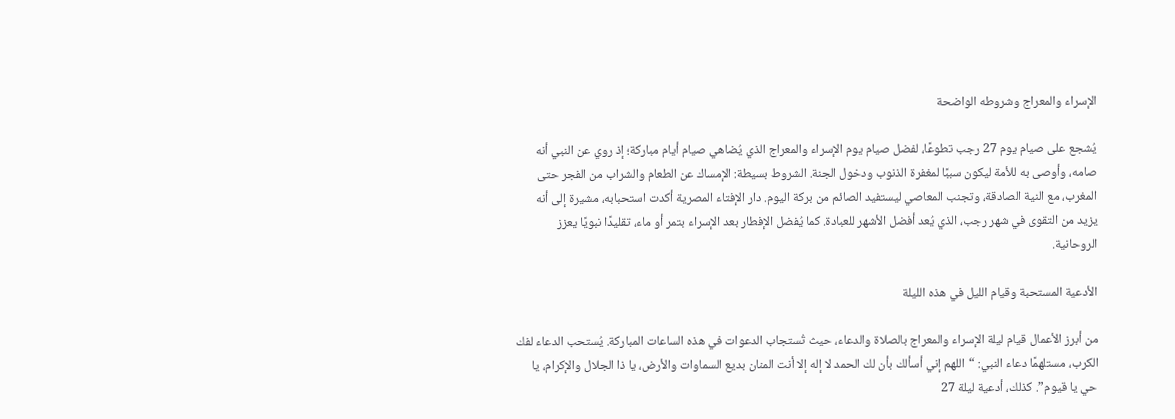الإسراء والمعراج وشروطه الواضحة

يُشجع على صيام يوم 27 رجب تطوعًا، لفضل صيام يوم الإسراء والمعراج الذي يُضاهي صيام أيام مباركة؛ إذ روي عن النبي أنه صامه، وأوصى به للأمة ليكون سببًا لمغفرة الذنوب ودخول الجنة. الشروط بسيطة: الإمساك عن الطعام والشراب من الفجر حتى المغرب، مع النية الصادقة، وتجنب المعاصي ليستفيد الصائم من بركة اليوم. دار الإفتاء المصرية أكدت استحبابه، مشيرة إلى أنه يزيد من التقوى في شهر رجب، الذي يُعد أفضل الأشهر للعبادة. كما يُفضل الإفطار بعد الإسراء بتمر أو ماء، تقليدًا نبويًا يعزز الروحانية.

الأدعية المستحبة وقيام الليل في هذه الليلة

من أبرز الأعمال قيام ليلة الإسراء والمعراج بالصلاة والدعاء، حيث تُستجاب الدعوات في هذه الساعات المباركة. يُستحب الدعاء لفك الكرب، مستلهمًا دعاء النبي: “اللهم إني أسألك بأن لك الحمد لا إله إلا أنت المنان بديع السماوات والأرض، يا ذا الجلال والإكرام، يا حي يا قيوم”. كذلك، أدعية ليلة 27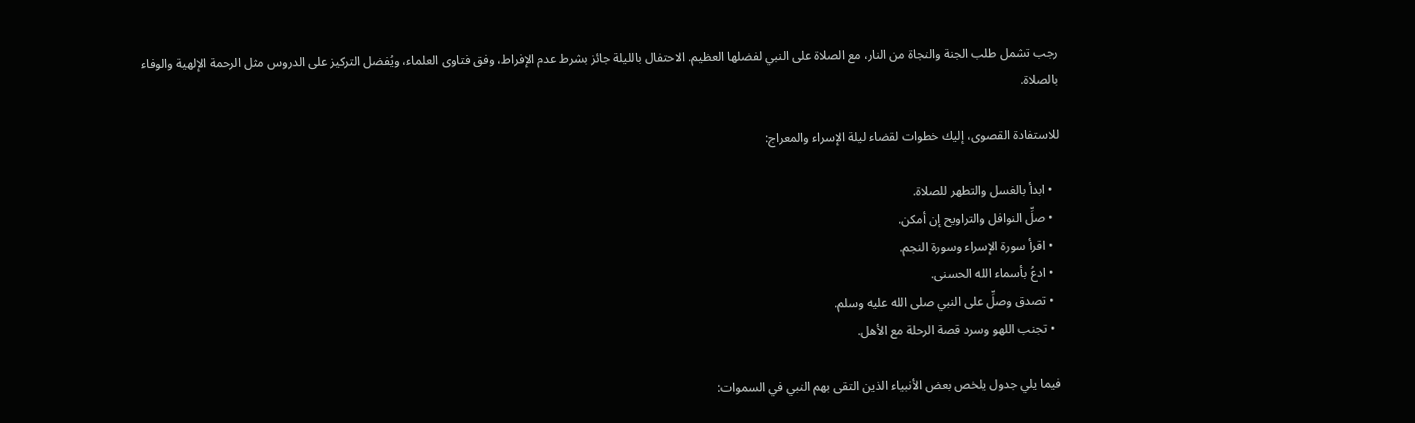رجب تشمل طلب الجنة والنجاة من النار، مع الصلاة على النبي لفضلها العظيم. الاحتفال بالليلة جائز بشرط عدم الإفراط، وفق فتاوى العلماء، ويُفضل التركيز على الدروس مثل الرحمة الإلهية والوفاء بالصلاة.

للاستفادة القصوى، إليك خطوات لقضاء ليلة الإسراء والمعراج:

  • ابدأ بالغسل والتطهر للصلاة.
  • صلِّ النوافل والتراويح إن أمكن.
  • اقرأ سورة الإسراء وسورة النجم.
  • ادعُ بأسماء الله الحسنى.
  • تصدق وصلِّ على النبي صلى الله عليه وسلم.
  • تجنب اللهو وسرد قصة الرحلة مع الأهل.

فيما يلي جدول يلخص بعض الأنبياء الذين التقى بهم النبي في السموات: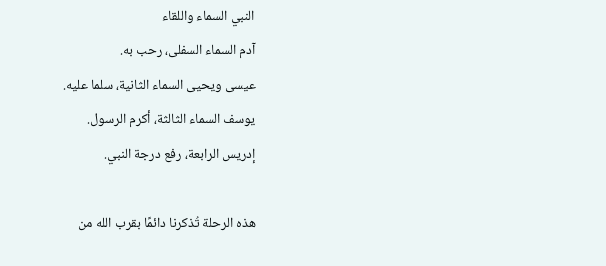النبي السماء واللقاء
آدم السماء السفلى، رحب به.
عيسى ويحيى السماء الثانية، سلما عليه.
يوسف السماء الثالثة، أكرم الرسول.
إدريس الرابعة، رفع درجة النبي.

هذه الرحلة تُذكرنا دائمًا بقرب الله من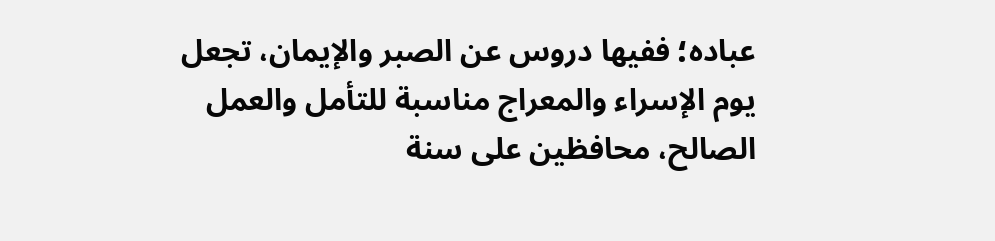عباده؛ ففيها دروس عن الصبر والإيمان، تجعل يوم الإسراء والمعراج مناسبة للتأمل والعمل الصالح، محافظين على سنة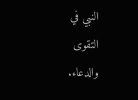النبي في التقوى والدعاء.